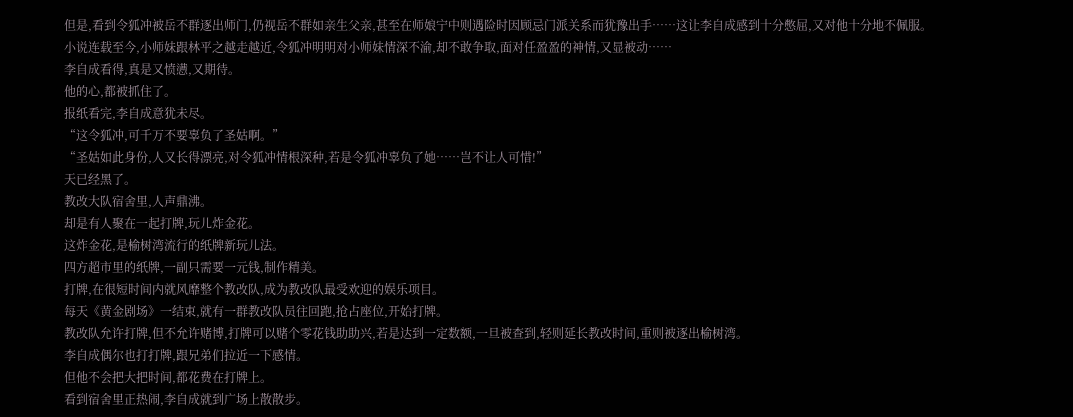但是,看到令狐冲被岳不群逐出师门,仍视岳不群如亲生父亲,甚至在师娘宁中则遇险时因顾忌门派关系而犹豫出手……这让李自成感到十分憋屈,又对他十分地不佩服。
小说连载至今,小师妹跟林平之越走越近,令狐冲明明对小师妹情深不渝,却不敢争取,面对任盈盈的神情,又显被动……
李自成看得,真是又愤懑,又期待。
他的心,都被抓住了。
报纸看完,李自成意犹未尽。
“这令狐冲,可千万不要辜负了圣姑啊。”
“圣姑如此身份,人又长得漂亮,对令狐冲情根深种,若是令狐冲辜负了她……岂不让人可惜!”
天已经黑了。
教改大队宿舍里,人声鼎沸。
却是有人聚在一起打牌,玩儿炸金花。
这炸金花,是榆树湾流行的纸牌新玩儿法。
四方超市里的纸牌,一副只需要一元钱,制作精美。
打牌,在很短时间内就风靡整个教改队,成为教改队最受欢迎的娱乐项目。
每天《黄金剧场》一结束,就有一群教改队员往回跑,抢占座位,开始打牌。
教改队允许打牌,但不允许赌博,打牌可以赌个零花钱助助兴,若是达到一定数额,一旦被查到,轻则延长教改时间,重则被逐出榆树湾。
李自成偶尔也打打牌,跟兄弟们拉近一下感情。
但他不会把大把时间,都花费在打牌上。
看到宿舍里正热闹,李自成就到广场上散散步。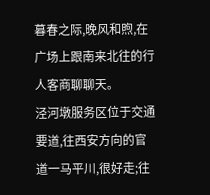暮春之际,晚风和煦,在广场上跟南来北往的行人客商聊聊天。
泾河墩服务区位于交通要道,往西安方向的官道一马平川,很好走;往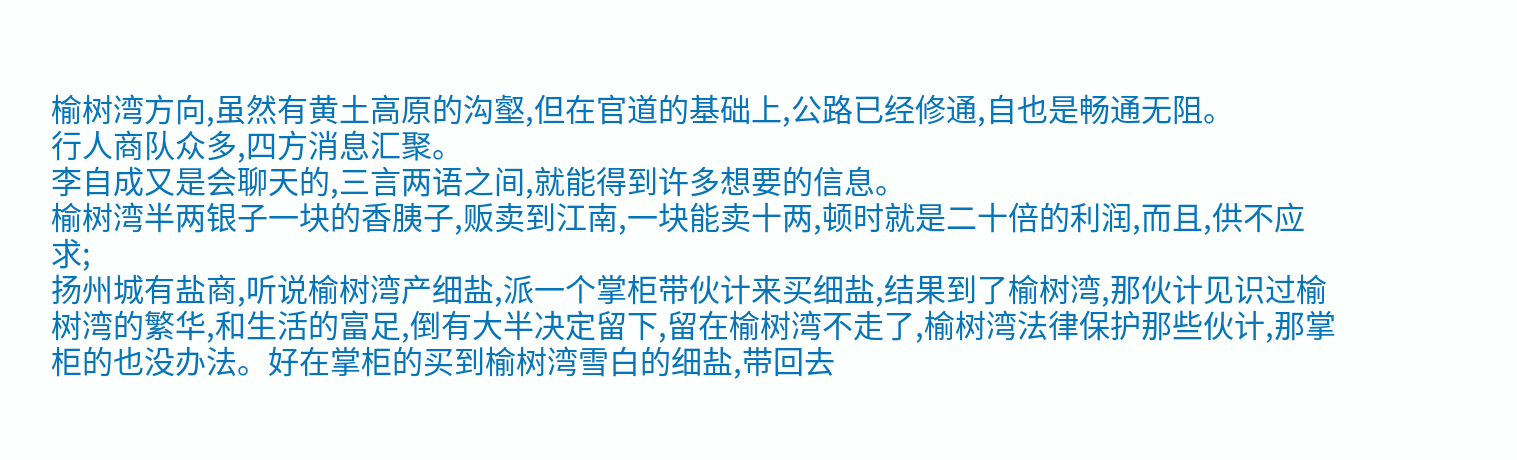榆树湾方向,虽然有黄土高原的沟壑,但在官道的基础上,公路已经修通,自也是畅通无阻。
行人商队众多,四方消息汇聚。
李自成又是会聊天的,三言两语之间,就能得到许多想要的信息。
榆树湾半两银子一块的香胰子,贩卖到江南,一块能卖十两,顿时就是二十倍的利润,而且,供不应求;
扬州城有盐商,听说榆树湾产细盐,派一个掌柜带伙计来买细盐,结果到了榆树湾,那伙计见识过榆树湾的繁华,和生活的富足,倒有大半决定留下,留在榆树湾不走了,榆树湾法律保护那些伙计,那掌柜的也没办法。好在掌柜的买到榆树湾雪白的细盐,带回去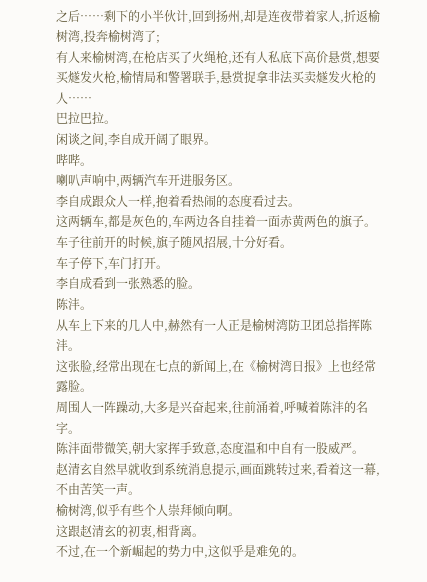之后……剩下的小半伙计,回到扬州,却是连夜带着家人,折返榆树湾,投奔榆树湾了;
有人来榆树湾,在枪店买了火绳枪,还有人私底下高价悬赏,想要买燧发火枪,榆情局和警署联手,悬赏捉拿非法买卖燧发火枪的人……
巴拉巴拉。
闲谈之间,李自成开阔了眼界。
哔哔。
喇叭声响中,两辆汽车开进服务区。
李自成跟众人一样,抱着看热闹的态度看过去。
这两辆车,都是灰色的,车两边各自挂着一面赤黄两色的旗子。
车子往前开的时候,旗子随风招展,十分好看。
车子停下,车门打开。
李自成看到一张熟悉的脸。
陈沣。
从车上下来的几人中,赫然有一人正是榆树湾防卫团总指挥陈沣。
这张脸,经常出现在七点的新闻上,在《榆树湾日报》上也经常露脸。
周围人一阵躁动,大多是兴奋起来,往前涌着,呼喊着陈沣的名字。
陈沣面带微笑,朝大家挥手致意,态度温和中自有一股威严。
赵清玄自然早就收到系统消息提示,画面跳转过来,看着这一幕,不由苦笑一声。
榆树湾,似乎有些个人崇拜倾向啊。
这跟赵清玄的初衷,相背离。
不过,在一个新崛起的势力中,这似乎是难免的。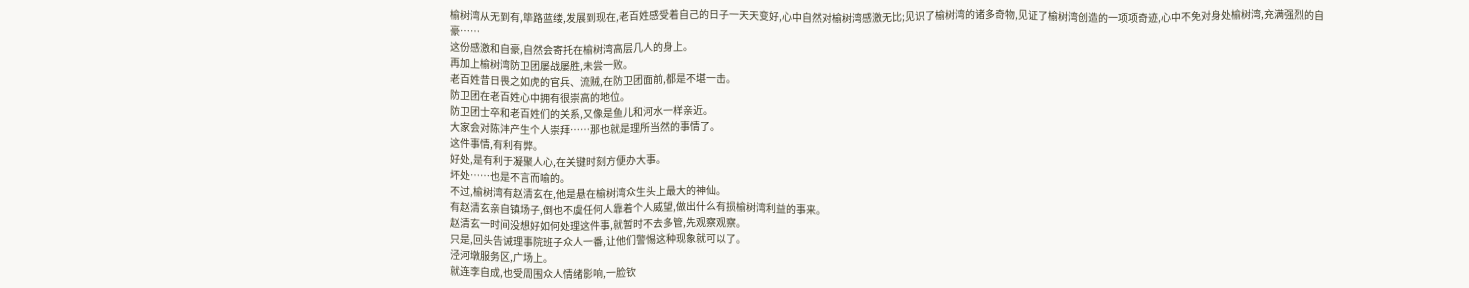榆树湾从无到有,筚路蓝缕,发展到现在,老百姓感受着自己的日子一天天变好,心中自然对榆树湾感激无比;见识了榆树湾的诸多奇物,见证了榆树湾创造的一项项奇迹,心中不免对身处榆树湾,充满强烈的自豪……
这份感激和自豪,自然会寄托在榆树湾高层几人的身上。
再加上榆树湾防卫团屡战屡胜,未尝一败。
老百姓昔日畏之如虎的官兵、流贼,在防卫团面前,都是不堪一击。
防卫团在老百姓心中拥有很崇高的地位。
防卫团士卒和老百姓们的关系,又像是鱼儿和河水一样亲近。
大家会对陈沣产生个人崇拜……那也就是理所当然的事情了。
这件事情,有利有弊。
好处,是有利于凝聚人心,在关键时刻方便办大事。
坏处……也是不言而喻的。
不过,榆树湾有赵清玄在,他是悬在榆树湾众生头上最大的神仙。
有赵清玄亲自镇场子,倒也不虞任何人靠着个人威望,做出什么有损榆树湾利益的事来。
赵清玄一时间没想好如何处理这件事,就暂时不去多管,先观察观察。
只是,回头告诫理事院班子众人一番,让他们警惕这种现象就可以了。
泾河墩服务区,广场上。
就连李自成,也受周围众人情绪影响,一脸钦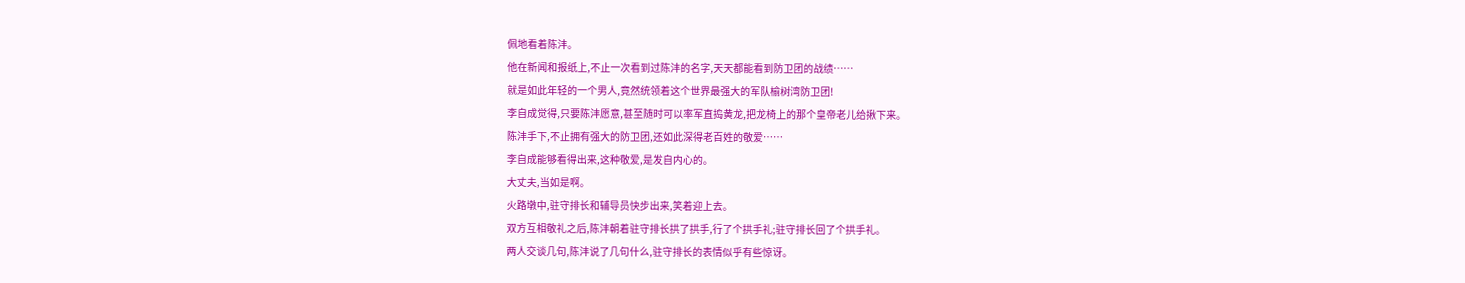佩地看着陈沣。
他在新闻和报纸上,不止一次看到过陈沣的名字,天天都能看到防卫团的战绩……
就是如此年轻的一个男人,竟然统领着这个世界最强大的军队榆树湾防卫团!
李自成觉得,只要陈沣愿意,甚至随时可以率军直捣黄龙,把龙椅上的那个皇帝老儿给揪下来。
陈沣手下,不止拥有强大的防卫团,还如此深得老百姓的敬爱……
李自成能够看得出来,这种敬爱,是发自内心的。
大丈夫,当如是啊。
火路墩中,驻守排长和辅导员快步出来,笑着迎上去。
双方互相敬礼之后,陈沣朝着驻守排长拱了拱手,行了个拱手礼;驻守排长回了个拱手礼。
两人交谈几句,陈沣说了几句什么,驻守排长的表情似乎有些惊讶。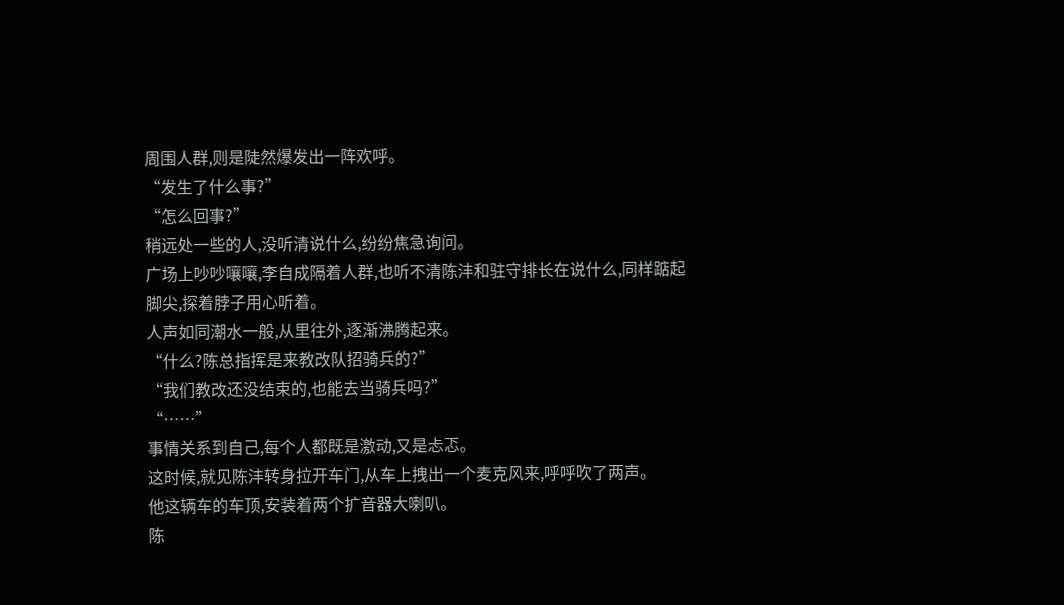周围人群,则是陡然爆发出一阵欢呼。
“发生了什么事?”
“怎么回事?”
稍远处一些的人,没听清说什么,纷纷焦急询问。
广场上吵吵嚷嚷,李自成隔着人群,也听不清陈沣和驻守排长在说什么,同样踮起脚尖,探着脖子用心听着。
人声如同潮水一般,从里往外,逐渐沸腾起来。
“什么?陈总指挥是来教改队招骑兵的?”
“我们教改还没结束的,也能去当骑兵吗?”
“……”
事情关系到自己,每个人都既是激动,又是忐忑。
这时候,就见陈沣转身拉开车门,从车上拽出一个麦克风来,呼呼吹了两声。
他这辆车的车顶,安装着两个扩音器大喇叭。
陈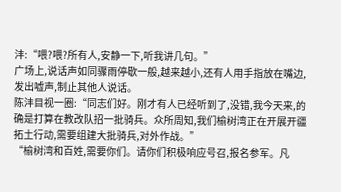沣:“喂?喂?所有人,安静一下,听我讲几句。”
广场上,说话声如同骤雨停歇一般,越来越小,还有人用手指放在嘴边,发出嘘声,制止其他人说话。
陈沣目视一圈:“同志们好。刚才有人已经听到了,没错,我今天来,的确是打算在教改队招一批骑兵。众所周知,我们榆树湾正在开展开疆拓土行动,需要组建大批骑兵,对外作战。”
“榆树湾和百姓,需要你们。请你们积极响应号召,报名参军。凡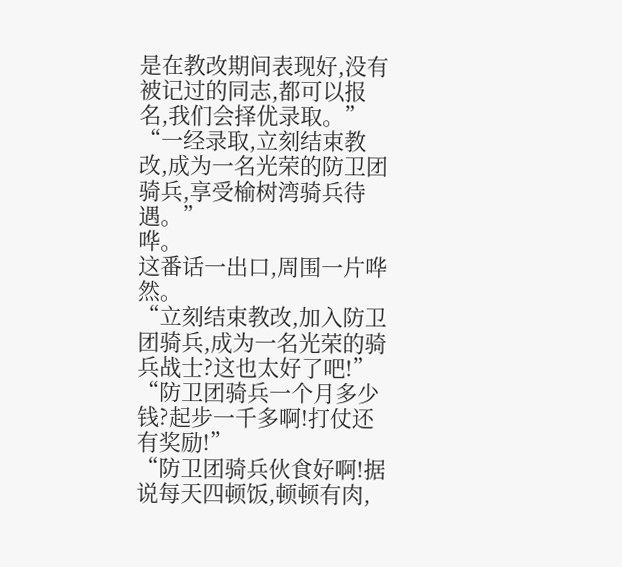是在教改期间表现好,没有被记过的同志,都可以报名,我们会择优录取。”
“一经录取,立刻结束教改,成为一名光荣的防卫团骑兵,享受榆树湾骑兵待遇。”
哗。
这番话一出口,周围一片哗然。
“立刻结束教改,加入防卫团骑兵,成为一名光荣的骑兵战士?这也太好了吧!”
“防卫团骑兵一个月多少钱?起步一千多啊!打仗还有奖励!”
“防卫团骑兵伙食好啊!据说每天四顿饭,顿顿有肉,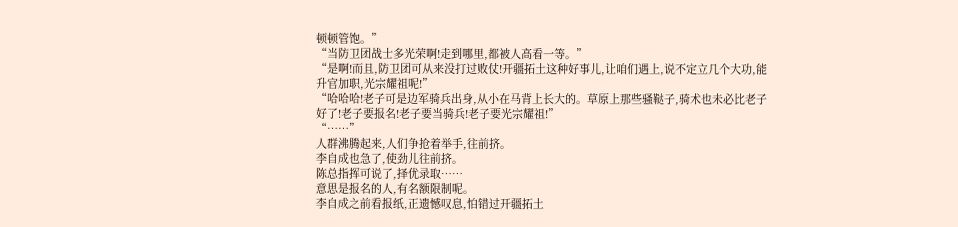顿顿管饱。”
“当防卫团战士多光荣啊!走到哪里,都被人高看一等。”
“是啊!而且,防卫团可从来没打过败仗!开疆拓土这种好事儿,让咱们遇上,说不定立几个大功,能升官加职,光宗耀祖呢!”
“哈哈哈!老子可是边军骑兵出身,从小在马背上长大的。草原上那些骚鞑子,骑术也未必比老子好了!老子要报名!老子要当骑兵!老子要光宗耀祖!”
“……”
人群沸腾起来,人们争抢着举手,往前挤。
李自成也急了,使劲儿往前挤。
陈总指挥可说了,择优录取……
意思是报名的人,有名额限制呢。
李自成之前看报纸,正遗憾叹息,怕错过开疆拓土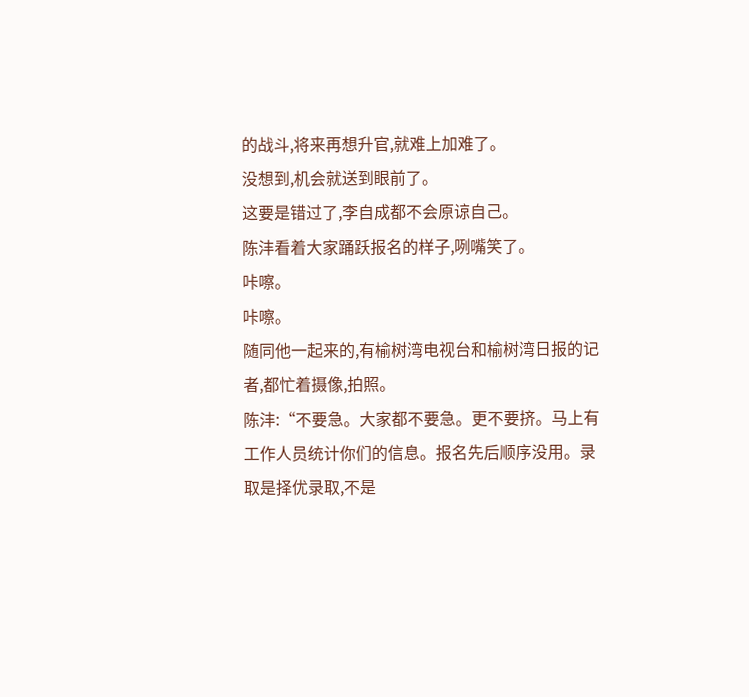的战斗,将来再想升官,就难上加难了。
没想到,机会就送到眼前了。
这要是错过了,李自成都不会原谅自己。
陈沣看着大家踊跃报名的样子,咧嘴笑了。
咔嚓。
咔嚓。
随同他一起来的,有榆树湾电视台和榆树湾日报的记者,都忙着摄像,拍照。
陈沣:“不要急。大家都不要急。更不要挤。马上有工作人员统计你们的信息。报名先后顺序没用。录取是择优录取,不是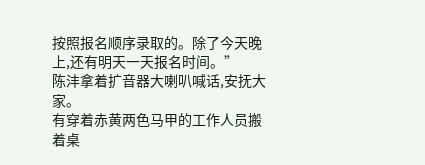按照报名顺序录取的。除了今天晚上,还有明天一天报名时间。”
陈沣拿着扩音器大喇叭喊话,安抚大家。
有穿着赤黄两色马甲的工作人员搬着桌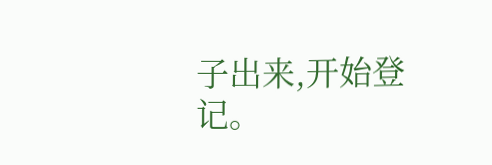子出来,开始登记。